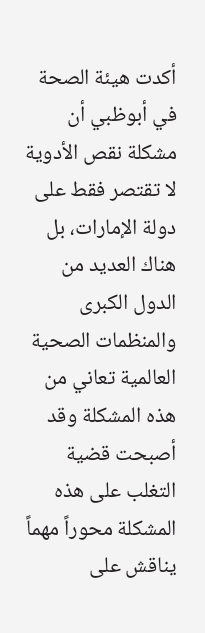أكدت هيئة الصحة في أبوظبي أن مشكلة نقص الأدوية لا تقتصر فقط على دولة الإمارات، بل هناك العديد من الدول الكبرى والمنظمات الصحية العالمية تعاني من هذه المشكلة وقد أصبحت قضية التغلب على هذه المشكلة محوراً مهماً يناقش على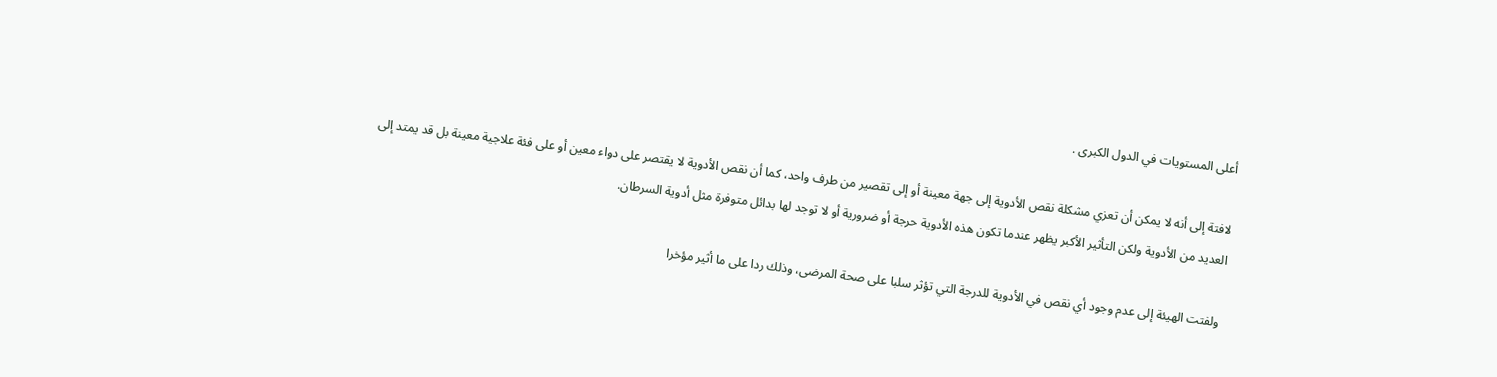أعلى المستويات في الدول الكبرى .

لافتة إلى أنه لا يمكن أن تعزي مشكلة نقص الأدوية إلى جهة معينة أو إلى تقصير من طرف واحد، كما أن نقص الأدوية لا يقتصر على دواء معين أو على فئة علاجية معينة بل قد يمتد إلى العديد من الأدوية ولكن التأثير الأكبر يظهر عندما تكون هذه الأدوية حرجة أو ضرورية أو لا توجد لها بدائل متوفرة مثل أدوية السرطان.

ولفتت الهيئة إلى عدم وجود أي نقص في الأدوية للدرجة التي تؤثر سلبا على صحة المرضى، وذلك ردا على ما أثير مؤخرا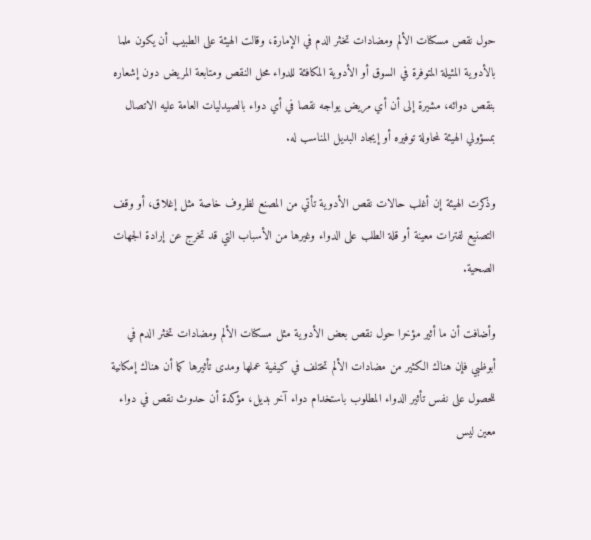حول نقص مسكنات الألم ومضادات تخثر الدم في الإمارة، وقالت الهيئة على الطبيب أن يكون ملما بالأدوية المثيلة المتوفرة في السوق أو الأدوية المكافئة للدواء محل النقص ومتابعة المريض دون إشعاره بنقص دوائه، مشيرة إلى أن أي مريض يواجه نقصا في أي دواء بالصيدليات العامة عليه الاتصال بمسؤولي الهيئة لمحاولة توفيره أو إيجاد البديل المناسب له.

وذكرت الهيئة إن أغلب حالات نقص الأدوية تأتي من المصنع لظروف خاصة مثل إغلاق، أو وقف التصنيع لفترات معينة أو قلة الطلب على الدواء وغيرها من الأسباب التي قد تخرج عن إرادة الجهات الصحية.

وأضافت أن ما أثير مؤخرا حول نقص بعض الأدوية مثل مسكنات الألم ومضادات تخثر الدم في أبوظبي فإن هناك الكثير من مضادات الألم تختلف في كيفية عملها ومدى تأثيرها كما أن هناك إمكانية للحصول على نفس تأثير الدواء المطلوب باستخدام دواء آخر بديل، مؤكدة أن حدوث نقص في دواء معين ليس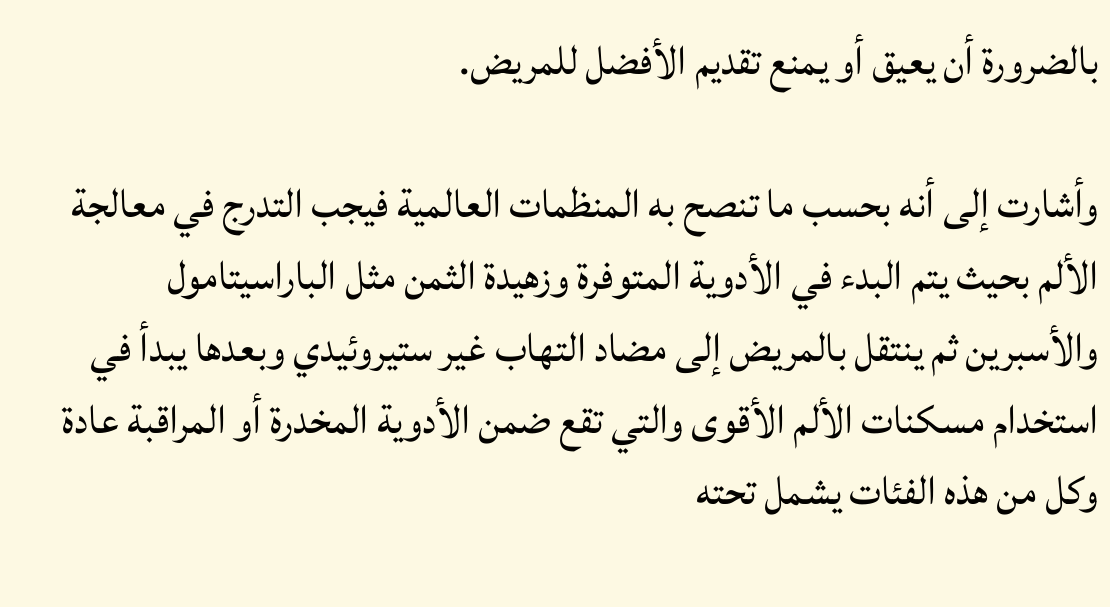بالضرورة أن يعيق أو يمنع تقديم الأفضل للمريض.

وأشارت إلى أنه بحسب ما تنصح به المنظمات العالمية فيجب التدرج في معالجة الألم بحيث يتم البدء في الأدوية المتوفرة وزهيدة الثمن مثل الباراسيتامول والأسبرين ثم ينتقل بالمريض إلى مضاد التهاب غير ستيروئيدي وبعدها يبدأ في استخدام مسكنات الألم الأقوى والتي تقع ضمن الأدوية المخدرة أو المراقبة عادة وكل من هذه الفئات يشمل تحته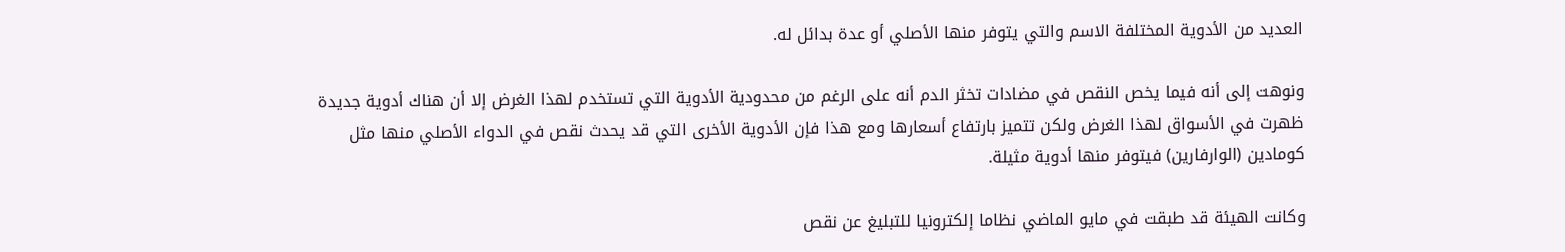العديد من الأدوية المختلفة الاسم والتي يتوفر منها الأصلي أو عدة بدائل له.

ونوهت إلى أنه فيما يخص النقص في مضادات تخثر الدم أنه على الرغم من محدودية الأدوية التي تستخدم لهذا الغرض إلا أن هناك أدوية جديدة ظهرت في الأسواق لهذا الغرض ولكن تتميز بارتفاع أسعارها ومع هذا فإن الأدوية الأخرى التي قد يحدث نقص في الدواء الأصلي منها مثل كومادين (الوارفارين) فيتوفر منها أدوية مثيلة.

وكانت الهيئة قد طبقت في مايو الماضي نظاما إلكترونيا للتبليغ عن نقص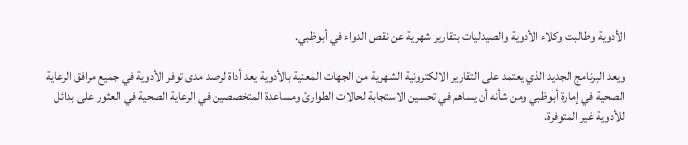الأدوية وطالبت وكلاء الأدوية والصيدليات بتقارير شهرية عن نقص الدواء في أبوظبي.

ويعد البرنامج الجديد الذي يعتمد على التقارير الالكترونية الشهرية من الجهات المعنية بالأدوية يعد أداة لرصد مدى توفر الأدوية في جميع مرافق الرعاية الصحية في إمارة أبوظبي ومن شأنه أن يساهم في تحسين الاستجابة لحالات الطوارئ ومساعدة المتخصصين في الرعاية الصحية في العثور على بدائل للأدوية غير المتوفرة.